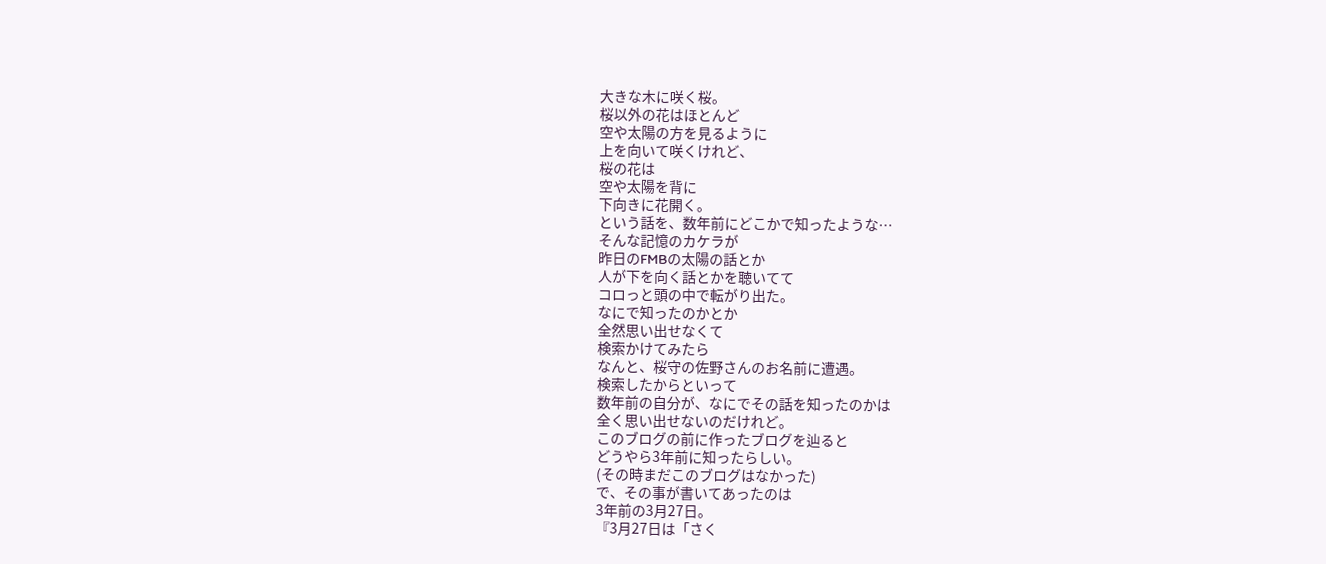大きな木に咲く桜。
桜以外の花はほとんど
空や太陽の方を見るように
上を向いて咲くけれど、
桜の花は
空や太陽を背に
下向きに花開く。
という話を、数年前にどこかで知ったような…
そんな記憶のカケラが
昨日のFMBの太陽の話とか
人が下を向く話とかを聴いてて
コロっと頭の中で転がり出た。
なにで知ったのかとか
全然思い出せなくて
検索かけてみたら
なんと、桜守の佐野さんのお名前に遭遇。
検索したからといって
数年前の自分が、なにでその話を知ったのかは
全く思い出せないのだけれど。
このブログの前に作ったブログを辿ると
どうやら3年前に知ったらしい。
(その時まだこのブログはなかった)
で、その事が書いてあったのは
3年前の3月27日。
『3月27日は「さく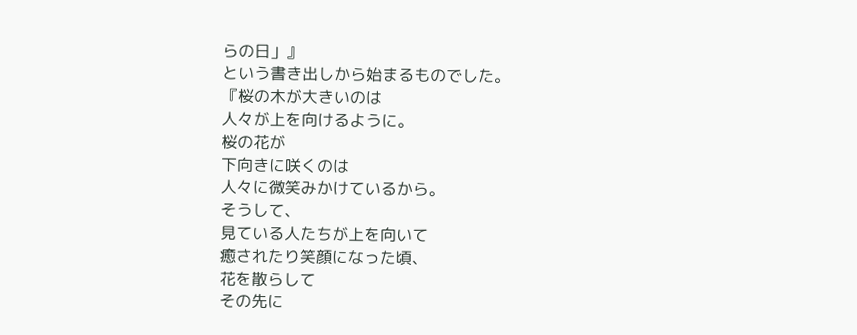らの日」』
という書き出しから始まるものでした。
『桜の木が大きいのは
人々が上を向けるように。
桜の花が
下向きに咲くのは
人々に微笑みかけているから。
そうして、
見ている人たちが上を向いて
癒されたり笑顔になった頃、
花を散らして
その先に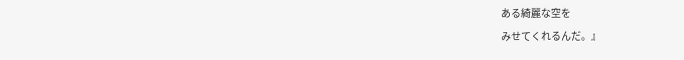ある綺麗な空を
みせてくれるんだ。』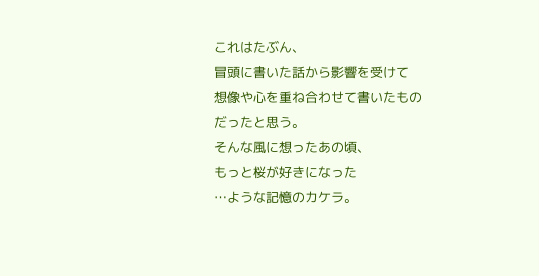これはたぶん、
冒頭に書いた話から影響を受けて
想像や心を重ね合わせて書いたもの
だったと思う。
そんな風に想ったあの頃、
もっと桜が好きになった
…ような記憶のカケラ。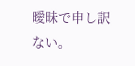曖昧で申し訳ない。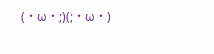(・ω・;)(;・ω・)